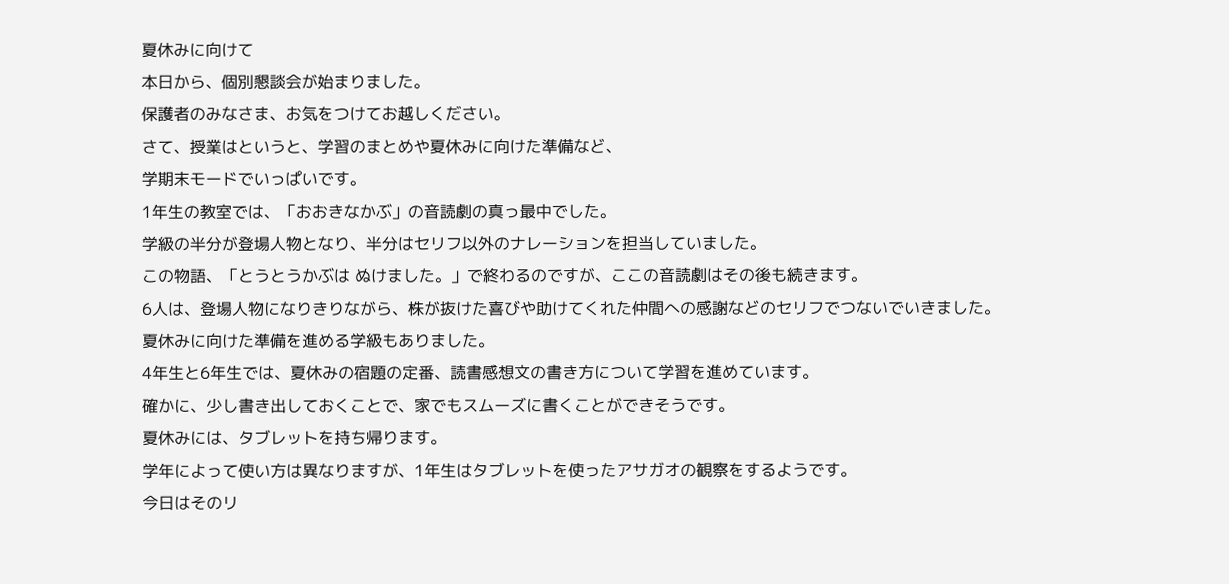夏休みに向けて
本日から、個別懇談会が始まりました。
保護者のみなさま、お気をつけてお越しください。
さて、授業はというと、学習のまとめや夏休みに向けた準備など、
学期末モードでいっぱいです。
1年生の教室では、「おおきなかぶ」の音読劇の真っ最中でした。
学級の半分が登場人物となり、半分はセリフ以外のナレーションを担当していました。
この物語、「とうとうかぶは ぬけました。」で終わるのですが、ここの音読劇はその後も続きます。
6人は、登場人物になりきりながら、株が抜けた喜びや助けてくれた仲間への感謝などのセリフでつないでいきました。
夏休みに向けた準備を進める学級もありました。
4年生と6年生では、夏休みの宿題の定番、読書感想文の書き方について学習を進めています。
確かに、少し書き出しておくことで、家でもスムーズに書くことができそうです。
夏休みには、タブレットを持ち帰ります。
学年によって使い方は異なりますが、1年生はタブレットを使ったアサガオの観察をするようです。
今日はそのリ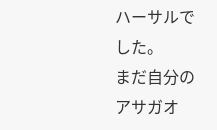ハーサルでした。
まだ自分のアサガオ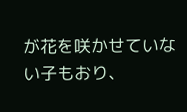が花を咲かせていない子もおり、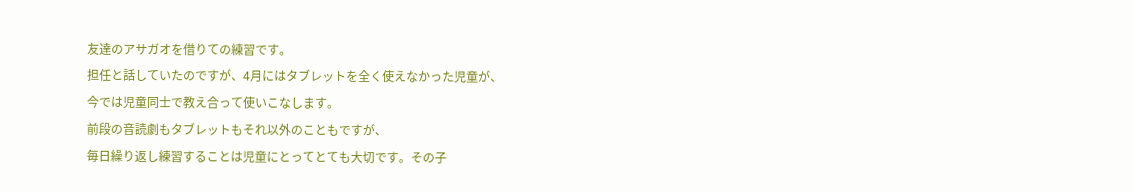友達のアサガオを借りての練習です。
担任と話していたのですが、4月にはタブレットを全く使えなかった児童が、
今では児童同士で教え合って使いこなします。
前段の音読劇もタブレットもそれ以外のこともですが、
毎日繰り返し練習することは児童にとってとても大切です。その子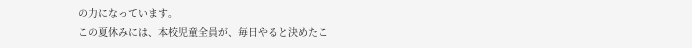の力になっています。
この夏休みには、本校児童全員が、毎日やると決めたこ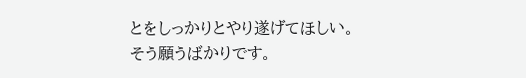とをしっかりとやり遂げてほしい。
そう願うばかりです。